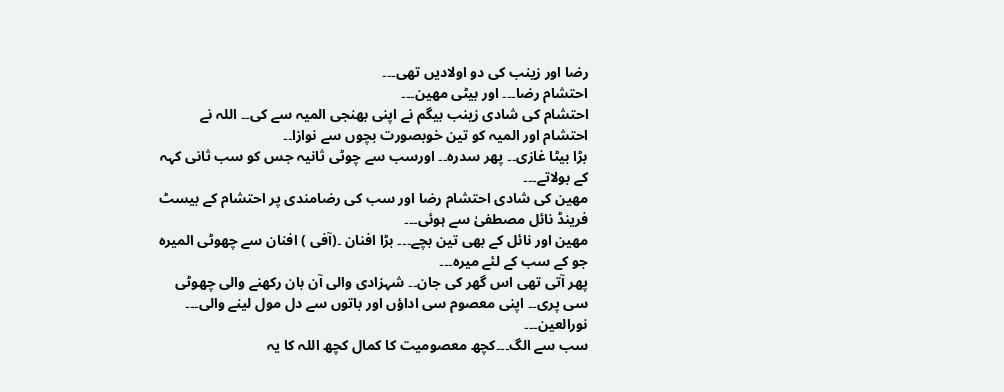رضا اور زینب کی دو اولادیں تھی۔۔۔
احتشام رضا۔۔۔ اور بیٹی مھین۔۔۔
احتشام کی شادی زینب بیگم نے اپنی بھنجی المیہ سے کی۔۔ اللہ نے احتشام اور المیہ کو تین خوبصورت بچوں سے نوازا۔۔
بڑا بیٹا غازی۔۔ پھر سدرہ۔۔ اورسب سے چوٹی ثانیہ جس کو سب ثانی کہہ کے بولاتے۔۔۔
مھین کی شادی احتشام رضا اور سب کی رضامندی پر احتشام کے بیسٹ فرینڈ نائل مصطفیٰ سے ہوئی۔۔۔
مھین اور نائل کے بھی تین بچے۔۔۔ بڑا افنان ۔(آفی ) افنان سے چھوٹی المیرہ جو کے سب کے لئے میره۔۔۔
پھر آتی تھی اس گھر کی جان۔۔ شہزادی والی آن بان رکھنے والی چھوٹی سی پری۔۔ اپنی معصوم سی اداؤں اور باتوں سے دل مول لینے والی۔۔۔
نورالعین۔۔۔
سب سے الگ۔۔۔کچھ معصومیت کا کمال کچھ اللہ کا یہ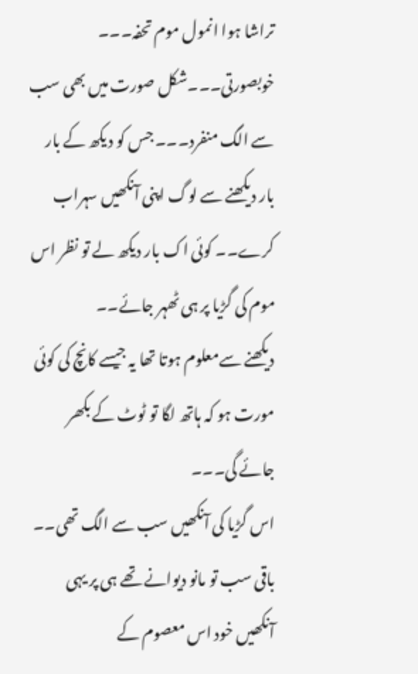تراشا ہوا انمول موم تحفہ۔۔۔
خوبصورتی۔۔۔شکل صورت میں بھی سب سے الگ منفرد۔۔۔ جس کو دیکھ کے بار بار دیکھنے سے لوگ اپنی آنکھیں سہراب کرے۔۔ کوئی اک بار دیکھ لے تو نظر اس موم کی گڑیا پر ہی ٹھہر جائے۔۔
دیکھنے سےمعلوم ہوتا تھا یہ جیسے کانچ کی کوئی مورت ہو کہ ہاتھ لگا تو ٹوٹ کے بکھر جائے گی۔۔۔
اس گڑیا کی آنکھیں سب سے الگ تھی۔۔ باقی سب تو مانو دیوانے تھے ہی پر یہی آنکھیں خود اس معصوم کے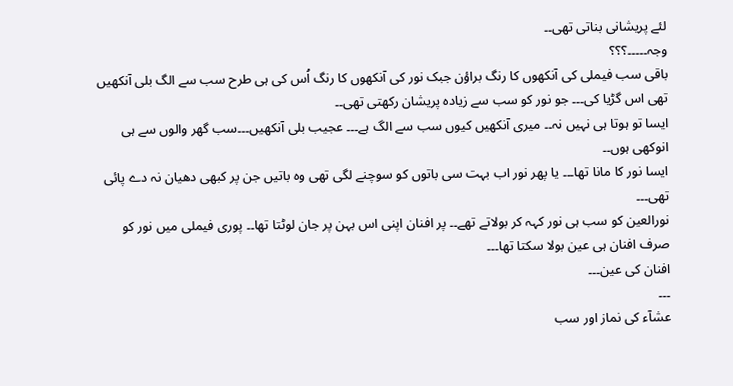لئے پریشانی بناتی تھی۔۔
وجہ۔۔۔۔۔؟؟؟
باقی سب فیملی کی آنکھوں کا رنگ براؤن جبک نور کی آنکھوں کا رنگ اُس کی ہی طرح سب سے الگ بلی آنکھیں تھی اس گڑیا کی۔۔۔ جو نور کو سب سے زیادہ پریشان رکھتی تھی۔۔
ایسا تو ہوتا ہی نہیں نہ۔۔ میری آنکھیں کیوں سب سے الگ ہے۔۔۔ عجیب بلی آنکھیں۔۔۔سب گھر والوں سے ہی انوکھی ہوں۔۔
ایسا نور کا مانا تھا۔۔۔ یا پھر نور اب بہت سی باتوں کو سوچنے لگی تھی وہ باتیں جن پر کبھی دھیان نہ دے پائی تھی۔۔۔
نورالعین کو سب ہی نور کہہ کر بولاتے تھے۔۔ پر افنان اپنی اس بہن پر جان لوٹتا تھا۔۔ پوری فیملی میں نور کو صرف افنان ہی عین بولا سکتا تھا۔۔۔
افنان کی عین۔۔۔
۔۔۔
عشآء کی نماز اور سب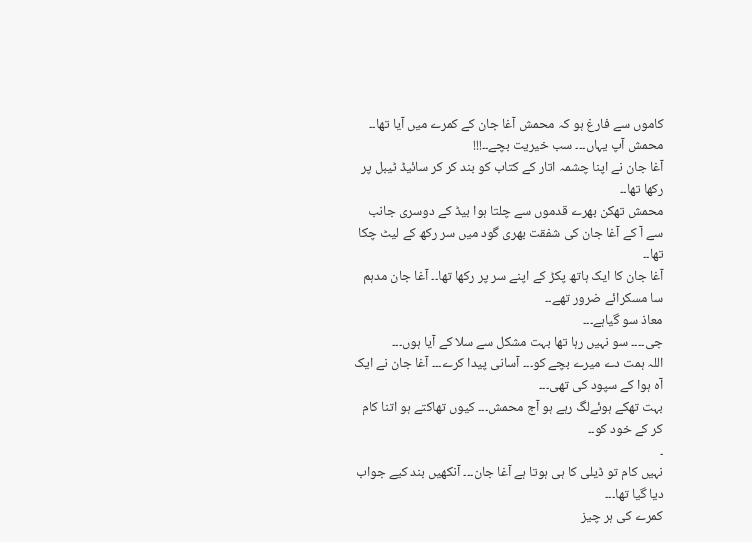کاموں سے فارغ ہو کہ محمش آغا جان کے کمرے میں آیا تھا۔۔
محمش آپ یہاں۔۔۔ سب خیریت بچے۔۔!!!
آغا جان نے اپنا چشمہ اتار کے کتاب کو بند کر کر سائیڈ ٹیبل پر رکھا تھا۔۔
محمش تھکن بھرے قدموں سے چلتا ہوا بیڈ کے دوسری جانب سے آ کے آغا جان کی شفقت بھری گود میں سر رکھ کے لیٹ چکا تھا۔۔
آغا جان کا ایک ہاتھ پکڑ کے اپنے سر پر رکھا تھا۔۔ آغا جان مدہم سا مسکرائے ضرور تھے۔۔
معاذ سو گیاہے۔۔۔
جی۔۔۔۔ سو نہیں رہا تھا بہت مشکل سے سلا کے آیا ہوں۔۔۔
اللہ ہمت دے میرے بچے کو۔۔۔ آسانی پیدا کرے۔۔۔ آغا جان نے ایک آہ ہوا کے سپود کی تھی۔۔۔
بہت تھکے ہوئےلگ رہے ہو آج محمش۔۔۔ کیوں تھاکتے ہو اتنا کام کر کے خود کو۔۔
۔
نہیں کام تو ڈیلی کا ہی ہوتا ہے آغا جان۔۔۔ آنکھیں بند کیے جواب دیا گیا تھا۔۔۔
کمرے کی ہر چیز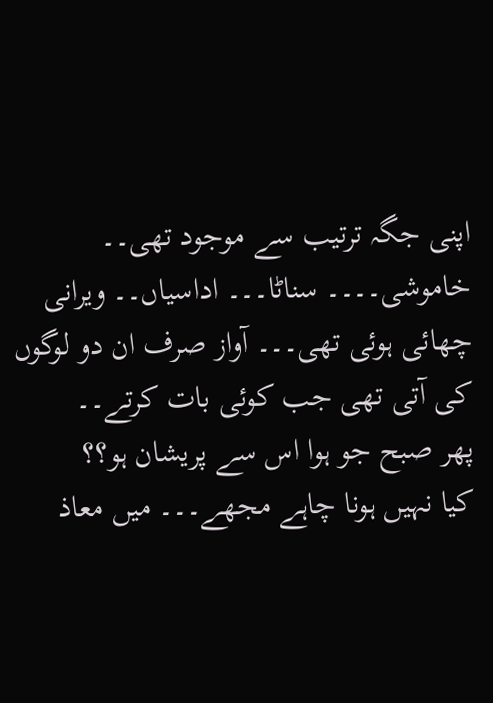اپنی جگہ ترتیب سے موجود تھی۔۔ خاموشی۔۔۔۔ سناٹا۔۔۔ اداسیاں۔۔ ویرانی چھائی ہوئی تھی۔۔۔ آواز صرف ان دو لوگوں کی آتی تھی جب کوئی بات کرتے۔۔
پھر صبح جو ہوا اس سے پریشان ہو؟؟
کیا نہیں ہونا چاہے مجھے۔۔۔ میں معاذ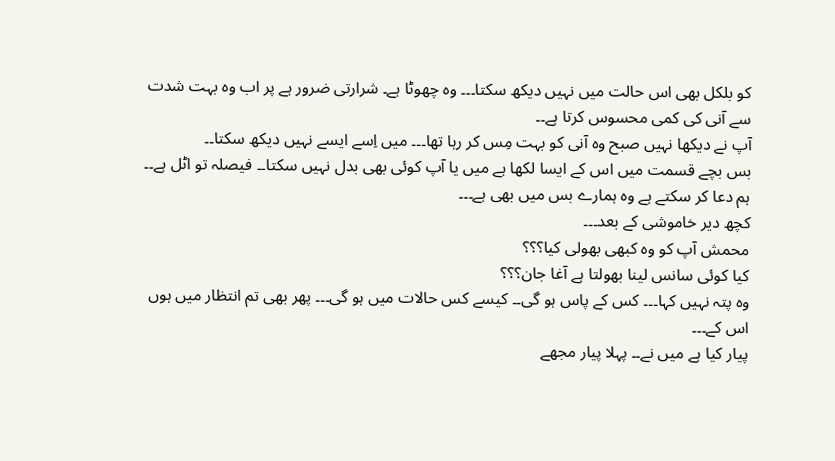کو بلکل بھی اس حالت میں نہیں دیکھ سکتا۔۔۔ وہ چھوٹا ہے۔ شرارتی ضرور ہے پر اب وہ بہت شدت سے آنی کی کمی محسوس کرتا ہے۔۔
آپ نے دیکھا نہیں صبح وہ آنی کو بہت مِس کر رہا تھا۔۔۔ میں اِسے ایسے نہیں دیکھ سکتا۔۔
بس بچے قسمت میں اس کے ایسا لکھا ہے میں یا آپ کوئی بھی بدل نہیں سکتا۔۔ فیصلہ تو اٹل ہے۔۔ ہم دعا کر سکتے ہے وہ ہمارے بس میں بھی ہے۔۔۔
کچھ دیر خاموشی کے بعد۔۔۔
محمش آپ کو وہ کبھی بھولی کیا؟؟؟
کیا کوئی سانس لینا بھولتا ہے آغا جان؟؟؟
وہ پتہ نہیں کہا۔۔۔ کس کے پاس ہو گی۔۔ کیسے کس حالات میں ہو گی۔۔۔ پھر بھی تم انتظار میں ہوں اس کے۔۔۔
پیار کیا ہے میں نے۔۔ پہلا پیار مجھے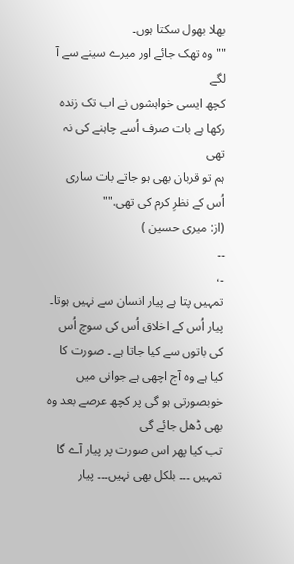بھلا بھول سکتا ہوں۔
""وہ تھک جائے اور میرے سینے سے آ لگے
کچھ ایسی خواہشوں نے اب تک زندہ رکھا ہے بات صرف اُسے چاہنے کی نہ تھی
ہم تو قربان بھی ہو جاتے بات ساری اُس کے نظرِ کرم کی تھی.""
(از: میری حسین )
۔۔
۔،
تمہیں پتا ہے پیار انسان سے نہیں ہوتا۔ پیار اُس کے اخلاق اُس کی سوچ اُس کی باتوں سے کیا جاتا ہے ۔ صورت کا کیا ہے وہ آج اچھی ہے جوانی میں خوبصورتی ہو گی پر کچھ عرصے بعد وہ بھی ڈھل جائے گی
تب کیا پھر اس صورت پر پیار آے گا
تمہیں ۔۔۔ بلکل بھی نہیں۔۔۔ پیار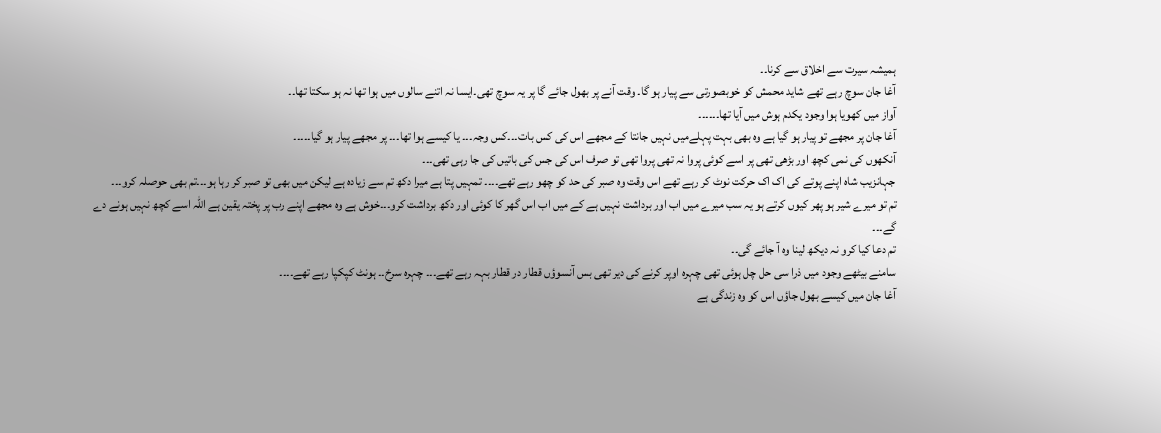ہمیشہ سیرت سے اخلاق سے کرنا۔۔
آغا جان سوچ رہے تھے شاید محمش کو خوبصورتی سے پیار ہو گا۔ وقت آنے پر بھول جائے گا پر یہ سوچ تھی۔ایسا نہ اتنے سالوں میں ہوا تھا نہ ہو سکتا تھا۔۔
آواز میں کھویا ہوا وجود یکدم ہوش میں آیا تھا۔۔۔۔۔۔
آغا جان پر مجھے تو پیار ہو گیا ہے وہ بھی بہت پہلےمیں نہیں جانتا کے مجھے اس کی کس بات۔۔۔کس وجہ۔۔۔ یا کیسے ہوا تھا۔۔۔ پر مجھے پیار ہو گیا۔۔۔۔۔
آنکھوں کی نمی کچھ اور بڑھی تھی پر اسے کوئی پروا نہ تھی پروا تھی تو صرف اس کی جس کی باتیں کی جا رہی تھی۔۔۔
جہانزیب شاہ اپنے پوتے کی اک اک حرکت نوٹ کر رہے تھے اس وقت وہ صبر کی حد کو چھو رہے تھے۔۔۔۔ تمہیں پتا ہے میرا دکھ تم سے زیادہ ہے لیکن میں بھی تو صبر کر رہا ہو۔۔۔تم بھی حوصلہ کرو۔۔۔
تم تو میرے شیر ہو پھر کیوں کرتے ہو یہ سب میرے میں اب اور برداشت نہیں ہے کے میں اب اس گھر کا کوئی اور دکھ برداشت کرو۔۔۔خوش ہے وہ مجھے اپنے رب پر پختہ یقین ہے اللہ اسے کچھ نہیں ہونے دے گے۔۔۔
تم دعا کیا کرو نہ دیکھ لینا وہ آ جائے گی۔۔
سامنے بیٹھے وجود میں ذرا سی حل چل ہوئی تھی چہرہ اوپر کرنے کی دیر تھی بس آنسوؤں قطار در قطار بہہ رہے تھے۔۔۔ چہرہ سرخ۔۔ ہونٹ کپکپا رہے تھے۔۔۔۔
آغا جان میں کیسے بھول جاؤں اس کو وہ زندگی ہے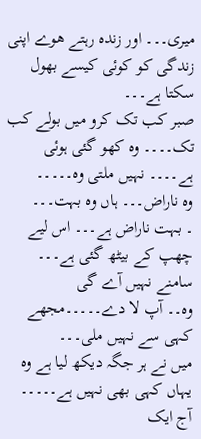میری۔۔۔ اور زندہ رہتے ھوے اپنی زندگی کو کوئی کیسے بھول سکتا ہے۔۔۔
صبر کب تک کرو میں بولے کب تک۔۔۔۔ وہ کھو گئی ہوئی ہے۔۔۔۔ نہیں ملتی وہ۔۔۔۔۔
وہ ناراض۔۔۔ ہاں وہ بہت۔۔۔
۔ بہت ناراض ہے۔۔۔ اس لیے چھپ کے بیٹھ گئی ہے۔۔۔ سامنے نہیں آے گی
وہ۔۔ آپ لا دے۔۔۔۔۔مجھے کہی سے نہیں ملی۔۔۔
میں نے ہر جگہ دیکھ لیا ہے وہ یہاں کہی بھی نہیں ہے۔۔۔۔۔
آج ایک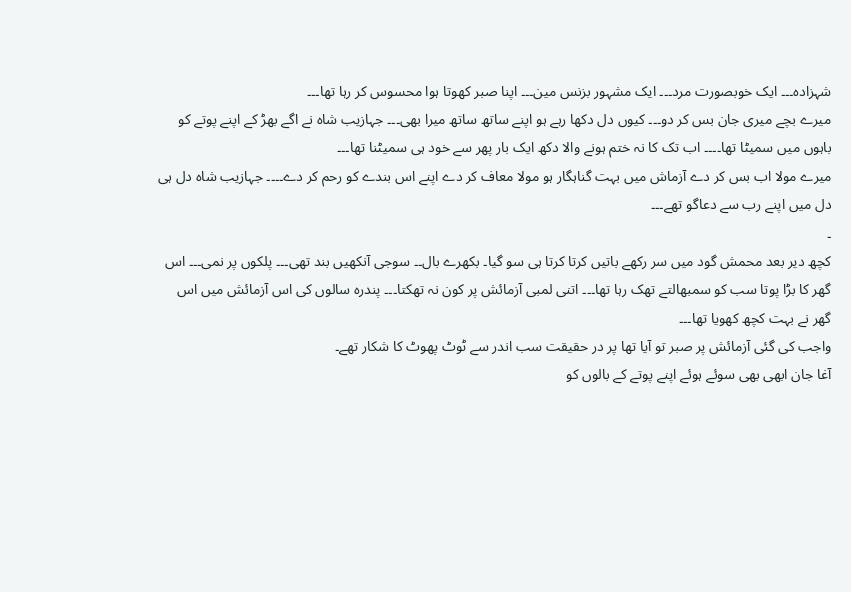شہزادہ۔۔۔ ایک خوبصورت مرد۔۔۔ ایک مشہور بزنس مین۔۔۔ اپنا صبر کھوتا ہوا محسوس کر رہا تھا۔۔۔
میرے بچے میری جان بس کر دو۔۔۔ کیوں دل دکھا رہے ہو اپنے ساتھ ساتھ میرا بھی۔۔۔ جہازیب شاہ نے اگے بھڑ کے اپنے پوتے کو باہوں میں سمیٹا تھا۔۔۔۔ اب تک کا نہ ختم ہونے والا دکھ ایک بار پھر سے خود ہی سمیٹنا تھا۔۔۔
میرے مولا اب بس کر دے آزماش میں بہت گناہگار ہو مولا معاف کر دے اپنے اس بندے کو رحم کر دے۔۔۔۔ جہازیب شاہ دل ہی دل میں اپنے رب سے دعاگو تھے۔۔۔
۔
کچھ دیر بعد محمش گود میں سر رکھے باتیں کرتا کرتا ہی سو گیا۔ بکھرے بال۔۔ سوجی آنکھیں بند تھی۔۔۔ پلکوں پر نمی۔۔۔ اس گھر کا بڑا پوتا سب کو سمبھالتے تھک رہا تھا۔۔۔ اتنی لمبی آزمائش پر کون نہ تھکتا۔۔۔ پندرہ سالوں کی اس آزمائش میں اس گھر نے بہت کچھ کھویا تھا۔۔۔
واجب کی گئی آزمائش پر صبر تو آیا تھا پر در حقیقت سب اندر سے ٹوٹ پھوٹ کا شکار تھے۔
آغا جان ابھی بھی سوئے ہوئے اپنے پوتے کے بالوں کو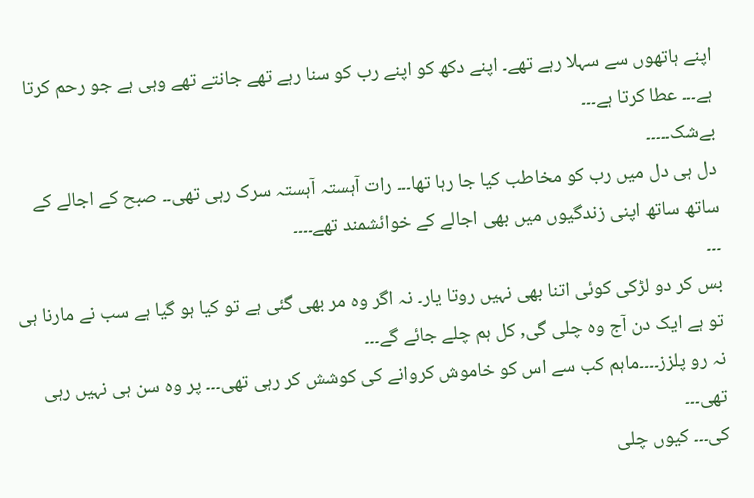اپنے ہاتھوں سے سہلا رہے تھے۔ اپنے دکھ کو اپنے رب کو سنا رہے تھے جانتے تھے وہی ہے جو رحم کرتا ہے۔۔۔ عطا کرتا ہے۔۔۔
بےشک۔۔۔۔۔
دل ہی دل میں رب کو مخاطب کیا جا رہا تھا۔۔۔ رات آہستہ آہستہ سرک رہی تھی۔۔ صبح کے اجالے کے ساتھ ساتھ اپنی زندگیوں میں بھی اجالے کے خوائشمند تھے۔۔۔۔
۔۔۔
بس کر دو لڑکی کوئی اتنا بھی نہیں روتا یار۔ نہ اگر وہ مر بھی گئی ہے تو کیا ہو گیا ہے سب نے مارنا ہی تو ہے ایک دن آج وہ چلی گی, کل ہم چلے جائے گے۔۔۔
نہ رو پلزز۔۔۔۔ماہم کب سے اس کو خاموش کروانے کی کوشش کر رہی تھی۔۔۔ پر وہ سن ہی نہیں رہی تھی۔۔۔
کی۔۔۔ کیوں چلی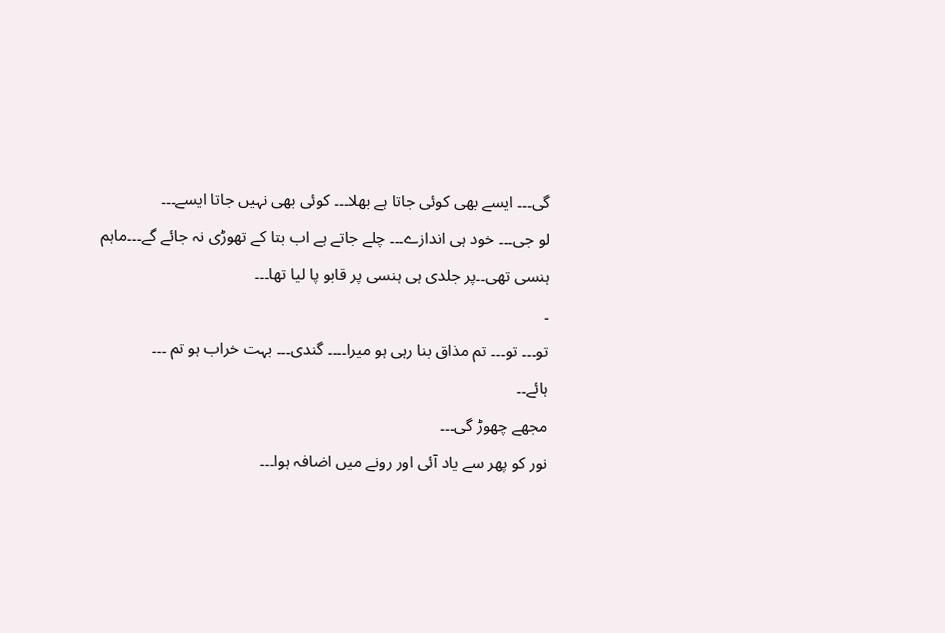گی۔۔۔ ایسے بھی کوئی جاتا ہے بھلا۔۔۔ کوئی بھی نہیں جاتا ایسے۔۔۔
لو جی۔۔۔ خود ہی اندازے۔۔۔ چلے جاتے ہے اب بتا کے تھوڑی نہ جائے گے۔۔۔ماہم ہنسی تھی۔۔پر جلدی ہی ہنسی پر قابو پا لیا تھا۔۔۔
۔
تو۔۔۔ تو۔۔۔ تم مذاق بنا رہی ہو میرا۔۔۔۔ گندی۔۔۔ بہت خراب ہو تم ۔۔۔
ہائے۔۔
مجھے چھوڑ گی۔۔۔
نور کو پھر سے یاد آئی اور رونے میں اضافہ ہوا۔۔۔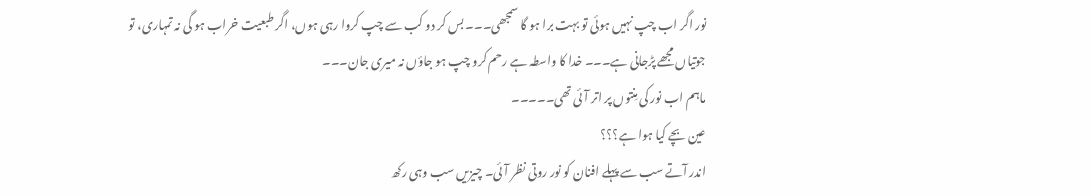نور اگر اب چپ نہیں ہوئی تو بہت برا ہو گا سمجھی۔۔۔ بس کر دو کب سے چپ کروا رہی ہوں، اگر طبعیت خراب ہو گی نہ تمہاری، تو جوتیاں مجھے پڑجانی ہے۔۔۔ خدا کا واسطہ ہے رحم کرو چپ ہو جاؤں نہ میری جان۔۔۔
ماہم اب نور کی مِنتوں پر اتر آئی تھی۔۔۔۔۔
عین بچے کیا ہوا ہے؟؟؟
اندر آتے سب سے پہلے افنان کو نور روتی نظر آئی۔ چیزیں سب وہی رکھ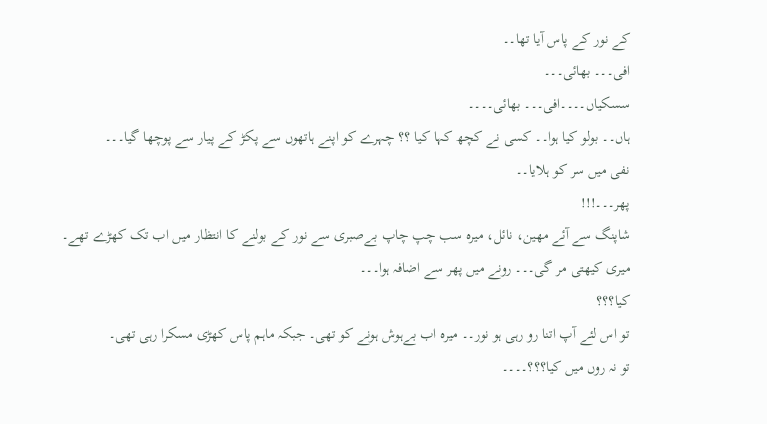کے نور کے پاس آیا تھا۔۔
افی۔۔۔ بھائی۔۔۔
سسکیاں۔۔۔۔افی۔۔۔ بھائی۔۔۔۔
ہاں۔۔ بولو کیا ہوا۔۔ کسی نے کچھ کہا کیا ؟؟ چہرے کو اپنے ہاتھوں سے پکڑ کے پیار سے پوچھا گیا۔۔۔
نفی میں سر کو ہلایا۔۔
پھر۔۔۔!!!
شاپنگ سے آئے مھین، نائل، میره سب چپ چاپ بےصبری سے نور کے بولنے کا انتظار میں اب تک کھڑے تھے۔
میری کیھتی مر گی۔۔۔ رونے میں پھر سے اضافہ ہوا۔۔۔
کیا؟؟؟
تو اس لئے آپ اتنا رو رہی ہو نور۔۔ میره اب بےہوش ہونے کو تھی۔ جبکہ ماہم پاس کھڑی مسکرا رہی تھی۔
تو نہ روں میں کیا؟؟؟۔۔۔۔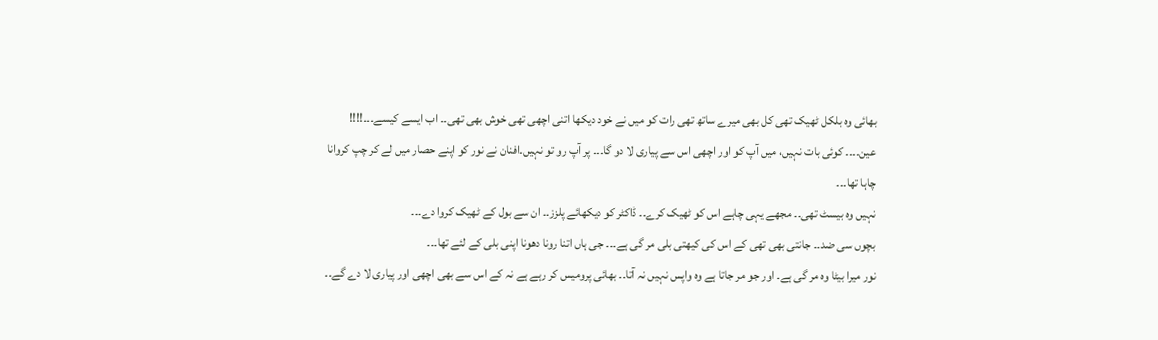بھائی وه بلکل ٹھیک تھی کل بھی میرے ساتھ تھی رات کو میں نے خود دیکھا اتنی اچھی تھی خوش بھی تھی۔۔ اب ایسے کیسے۔۔۔!!!!
عین۔۔۔۔ کوئی بات نہیں، میں آپ کو اور اچھی اس سے پیاری لا دو گا۔۔۔ پر آپ رو تو نہیں۔افنان نے نور کو اپنے حصار میں لے کر چپ کروانا چاہا تھا۔۔۔
نہیں وه بیسٹ تھی۔۔ مجھے یہی چاہے اس کو ٹھیک کرے۔۔ ڈاکٹر کو دیکھائے پلزز۔۔ ان سے بول کے ٹھیک کروا دے۔۔۔
بچوں سی ضد۔۔ جانتی بھی تھی کے اس کی کیھتی بلی مر گی ہے۔۔۔ جی ہاں اتنا رونا دھونا اپنی بلی کے لئے تھا۔۔۔
نور میرا بیٹا وه مر گی ہے۔ اور جو مر جاتا ہے وه واپس نہیں نہ آتا۔۔ بھائی پرومیس کر رہے ہے نہ کے اس سے بھی اچھی اور پیاری لا دے گے۔۔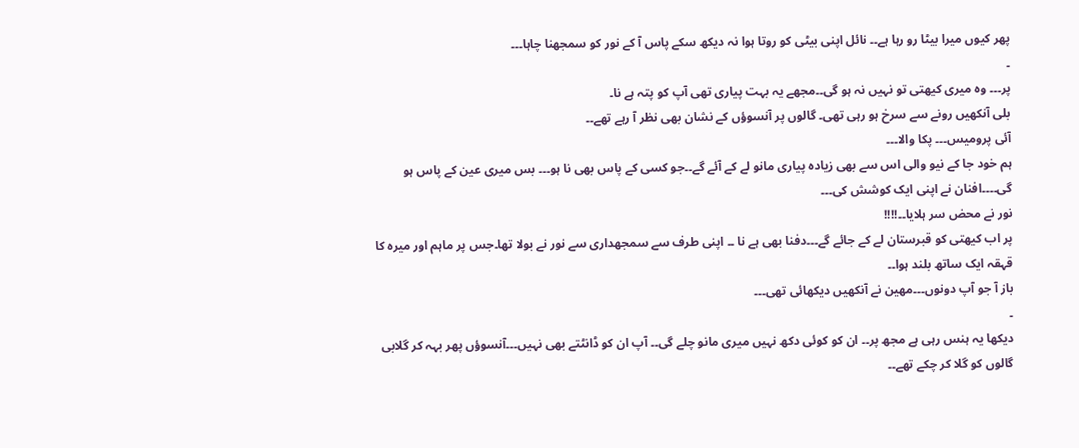پھر کیوں میرا بیٹا رو رہا ہے۔۔ نائل اپنی بیٹی کو روتا ہوا نہ دیکھ سکے پاس آ کے نور کو سمجھنا چاہا۔۔۔
۔
پر۔۔۔ وہ میری کیھتی تو نہیں نہ ہو گی۔۔مجھے یہ بہت پیاری تھی آپ کو پتہ ہے نا۔
بلی آنکھیں رونے سے سرخ ہو رہی تھی۔ گالوں پر آنسوؤں کے نشان بھی نظر آ رہے تھے۔۔
آئی پرومیس۔۔۔ پکا والا۔۔۔
ہم خود جا کے نیو والی اس سے بھی زیادہ پیاری مانو لے کے آئے گے۔۔جو کسی کے پاس بھی نا ہو۔۔۔ بس میری عین کے پاس ہو گی۔۔۔۔افنان نے اپنی ایک کوشش کی۔۔۔
نور نے محض سر ہلایا۔۔!!!!
پر اب کیھتی کو قبرستان لے کے جائے گے۔۔۔دفنا بھی ہے نا ۔۔ اپنی طرف سے سمجھداری سے نور نے بولا تھا۔جس پر ماہم اور میره کا قہقہ ایک ساتھ بلند ہوا۔۔
باز آ جو آپ دونوں۔۔۔مھین نے آنکھیں دیکھائی تھی۔۔۔
۔
دیکھا یہ ہنس رہی ہے مجھ پر۔۔ ان کو کوئی دکھ نہیں میری مانو چلے گی۔۔ آپ ان کو ڈانٹتے بھی نہیں۔۔۔آنسوؤں پھر بہہ کر گلابی گالوں کو گلا کر چکے تھے۔۔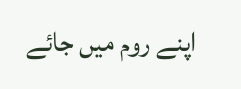اپنے روم میں جائے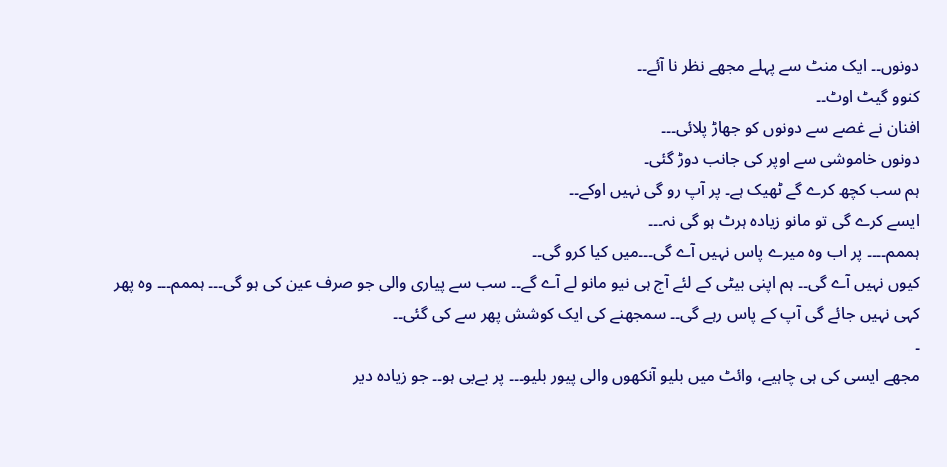دونوں۔۔ ایک منٹ سے پہلے مجھے نظر نا آئے۔۔
کنوو گیٹ اوٹ۔۔
افنان نے غصے سے دونوں کو جھاڑ پلائی۔۔۔
دونوں خاموشی سے اوپر کی جانب دوڑ گئی۔
ہم سب کچھ کرے گے ٹھیک ہے۔ پر آپ رو گی نہیں اوکے۔۔
ایسے کرے گی تو مانو زیادہ ہرٹ ہو گی نہ۔۔۔
ہممم۔۔۔۔ پر اب وہ میرے پاس نہیں آے گی۔۔۔میں کیا کرو گی۔۔
کیوں نہیں آے گی۔۔ ہم اپنی بیٹی کے لئے آج ہی نیو مانو لے آے گے۔۔ سب سے پیاری والی جو صرف عین کی ہو گی۔۔۔ ہممم۔۔۔ وه پھر کہی نہیں جائے گی آپ کے پاس رہے گی۔۔ سمجھنے کی ایک کوشش پھر سے کی گئی۔۔
۔
مجھے ایسی کی ہی چاہیے، وائٹ میں بلیو آنکھوں والی پیور بلیو۔۔۔ پر بےبی ہو۔۔ جو زیادہ دیر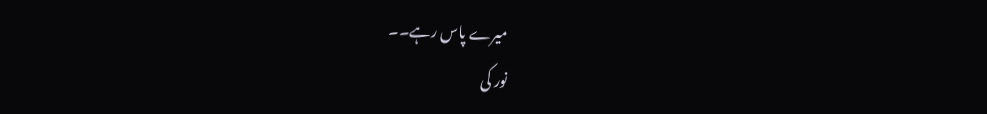میرے پاس رہے۔۔
نور کی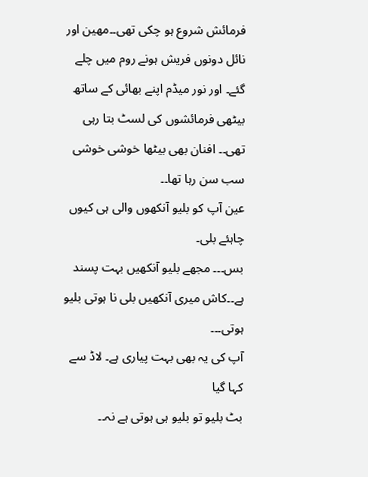فرمائش شروع ہو چکی تھی۔۔مھین اور نائل دونوں فریش ہونے روم میں چلے گئے۔ اور نور میڈم اپنے بھائی کے ساتھ بیٹھی فرمائشوں کی لسٹ بتا رہی تھی۔۔ افنان بھی بیٹھا خوشی خوشی سب سن رہا تھا۔۔
عین آپ کو بلیو آنکھوں والی ہی کیوں چاہئے بلی۔
بس۔۔۔ مجھے بلیو آنکھیں بہت پسند ہے۔۔کاش میری آنکھیں بلی نا ہوتی بلیو ہوتی۔۔۔
آپ کی یہ بھی بہت پیاری ہے۔ لاڈ سے کہا گیا
بٹ بلیو تو بلیو ہی ہوتی ہے نہ۔۔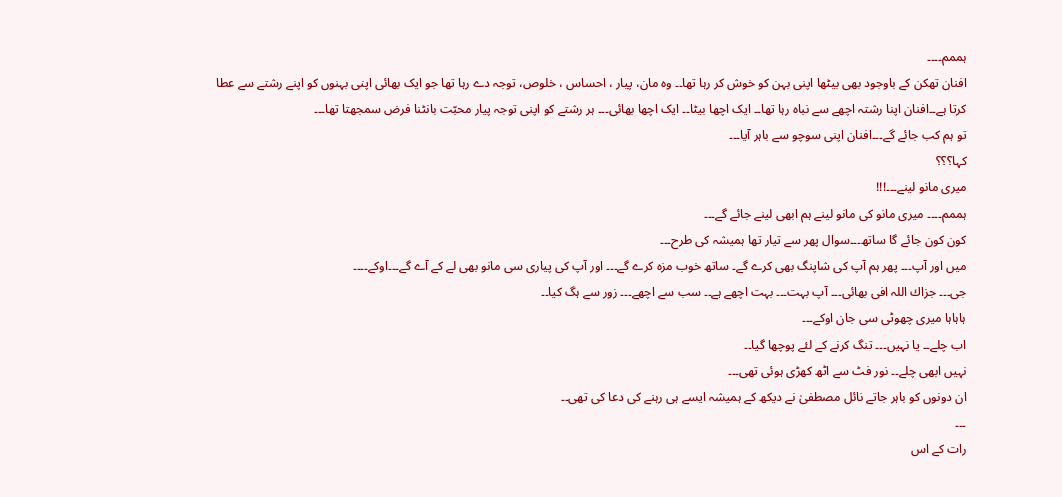ہممم۔۔۔۔
افنان تھکن کے باوجود بھی بیٹھا اپنی بہن کو خوش کر رہا تھا۔۔ وہ مان، پیار ، احساس ، خلوص، توجہ دے رہا تھا جو ایک بھائی اپنی بہنوں کو اپنے رشتے سے عطا کرتا ہے۔۔افنان اپنا رشتہ اچھے سے نباہ رہا تھا۔۔ ایک اچھا بیٹا۔۔ ایک اچھا بھائی۔۔۔ ہر رشتے کو اپنی توجہ پیار محبّت بانٹنا فرض سمجھتا تھا۔۔۔
تو ہم کب جائے گے۔۔۔افنان اپنی سوچو سے باہر آیا۔۔۔
کہا؟؟؟
میری مانو لینے۔۔۔!!!
ہممم۔۔۔۔ میری مانو کی مانو لینے ہم ابھی لینے جائے گے۔۔۔
کون کون جائے گا ساتھ۔۔۔سوال پھر سے تیار تھا ہمیشہ کی طرح۔۔۔
میں اور آپ۔۔۔ پھر ہم آپ کی شاپنگ بھی کرے گے۔ ساتھ خوب مزہ کرے گے۔۔۔ اور آپ کی پیاری سی مانو بھی لے کے آے گے۔۔۔اوکے۔۔۔۔
جی۔۔۔ جزاك اللہ افی بھائی۔۔۔ آپ بہت۔۔۔ بہت اچھے ہے۔۔ سب سے اچھے۔۔۔ زور سے ہگ کیا۔۔
ہاہاہا میری چھوٹی سی جان اوکے۔۔۔
اب چلے۔۔ یا نہیں۔۔۔ تنگ کرنے کے لئے پوچھا گیا۔۔
نہیں ابھی چلے۔۔ نور فٹ سے اٹھ کھڑی ہوئی تھی۔۔۔
ان دونوں کو باہر جاتے نائل مصطفیٰ نے دیکھ کے ہمیشہ ایسے ہی رہنے کی دعا کی تھی۔۔
۔۔۔
رات کے اس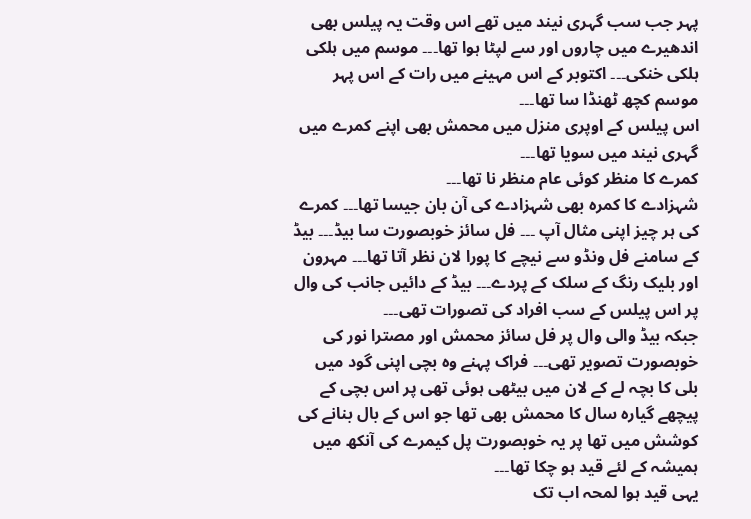پہر جب سب گہری نیند میں تھے اس وقت یہ پیلس بھی اندھیرے میں چاروں اور سے لپٹا ہوا تھا۔۔۔ موسم میں ہلکی ہلکی خنکی۔۔۔ اکتوبر کے اس مہینے میں رات کے اس پہر موسم کچھ ٹھنڈا سا تھا۔۔۔
اس پیلس کے اوپری منزل میں محمش بھی اپنے کمرے میں گہری نیند میں سویا تھا۔۔۔
کمرے کا منظر کوئی عام منظر نا تھا۔۔۔
شہزادے کا کمرہ بھی شہزادے کی آن بان جیسا تھا۔۔۔ کمرے کی ہر چیز اپنی مثال آپ ۔۔۔ فل سائز خوبصورت سا بیڈ۔۔۔ بیڈ کے سامنے فل ونڈو سے نیچے کا پورا لان نظر آتا تھا۔۔۔ مہرون اور بلیک رنگ کے سلک کے پردے۔۔۔ بیڈ کے دائیں جانب کی وال پر اس پیلس کے سب افراد کی تصورات تھی۔۔۔
جبکہ بیڈ والی وال پر فل سائز محمش اور مصترا نور کی خوبصورت تصویر تھی۔۔۔ فراک پہنے وہ بچی اپنی گود میں بلی کا بچہ لے کے لان میں بیٹھی ہوئی تھی پر اس بچی کے پیچھے گیارہ سال کا محمش بھی تھا جو اس کے بال بنانے کی کوشش میں تھا پر یہ خوبصورت پل کیمرے کی آنکھ میں ہمیشہ کے لئے قید ہو چکا تھا۔۔۔
یہی قید ہوا لمحہ اب تک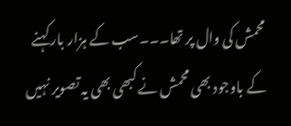محمش کی وال پر تھا۔۔۔سب کے ہزار بار کہنے کے باوجود بھی محمش نے کبھی بھی یہ تصویر نہیں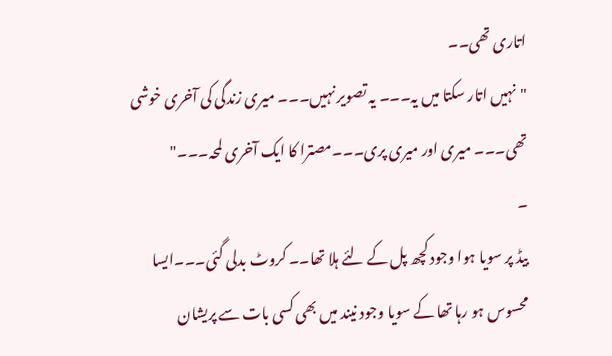اتاری تھی۔۔
"نہیں اتار سکتا میں یہ۔۔۔ یہ تصویر نہیں۔۔۔ میری زندگی کی آخری خوشی تھی۔۔۔ میری اور میری پری۔۔۔مصترا کا ایک آخری لمحہ۔۔۔"
۔
بیڈ پر سویا ہوا وجود کچھ پل کے لئے ہلا تھا۔۔ کروٹ بدلی گئی۔۔۔ایسا محسوس ہو رہا تھا کے سویا وجود نیند میں بھی کسی بات سے پریشان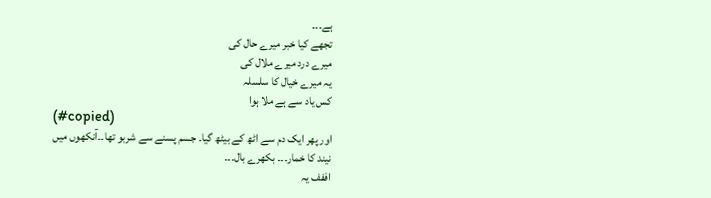ہے۔۔۔
تجھے کیا خبر میرے حال کی
میرے درد میرے ملال کی
یہ میرے خیال کا سلسلہ
کس یاد سے ہے ملا ہوا
(#copied)
اور پھر ایک دم سے اٹھ کے بیٹھ گیا۔ جسم پسنے سے شربو تھا۔۔آنکھوں میں نیند کا خمار۔۔۔ بکھرے بال۔۔۔
اففف یہ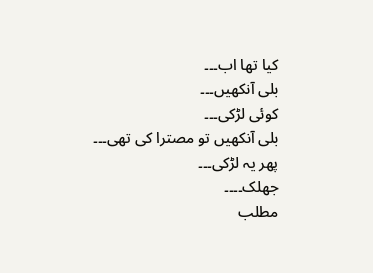کیا تھا اب۔۔۔
بلی آنکھیں۔۔۔
کوئی لڑکی۔۔۔
بلی آنکھیں تو مصترا کی تھی۔۔۔
پھر یہ لڑکی۔۔۔
جھلک۔۔۔۔
مطلب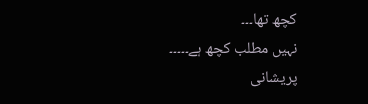کچھ تھا۔۔۔
نہیں مطلب کچھ ہے۔۔۔۔۔
پریشانی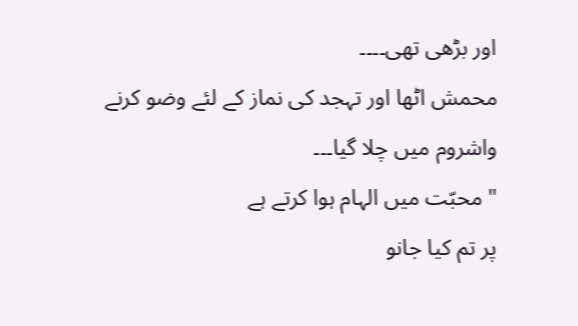اور بڑھی تھی۔۔۔۔
محمش اٹھا اور تہجد کی نماز کے لئے وضو کرنے واشروم میں چلا گیا۔۔۔
"محبّت میں الہام ہوا کرتے ہے
پر تم کیا جانو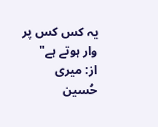یہ کس کس پر وار ہوتے ہے"
از: میری حُسین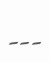۔۔۔